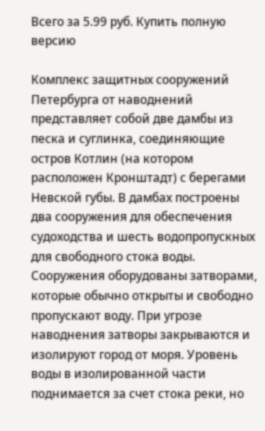Всего за 5.99 руб. Купить полную версию

Комплекс защитных сооружений Петербурга от наводнений представляет собой две дамбы из песка и суглинка, соединяющие остров Котлин (на котором расположен Кронштадт) с берегами Невской губы. В дамбах построены два сооружения для обеспечения судоходства и шесть водопропускных для свободного стока воды. Сооружения оборудованы затворами, которые обычно открыты и свободно пропускают воду. При угрозе наводнения затворы закрываются и изолируют город от моря. Уровень воды в изолированной части поднимается за счет стока реки, но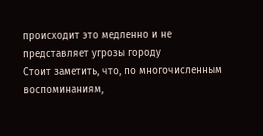происходит это медленно и не представляет угрозы городу
Стоит заметить, что, по многочисленным воспоминаниям,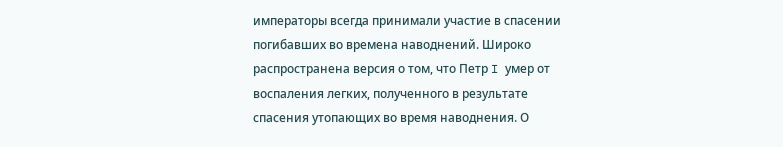императоры всегда принимали участие в спасении погибавших во времена наводнений. Широко распространена версия о том, что Петр I умер от воспаления легких, полученного в результате спасения утопающих во время наводнения. О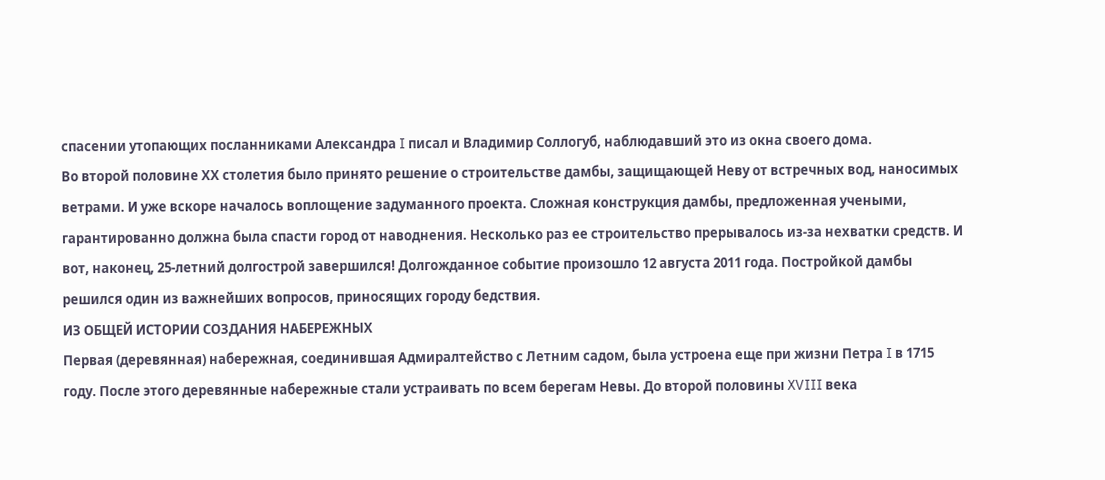спасении утопающих посланниками Александра I писал и Владимир Соллогуб, наблюдавший это из окна своего дома.
Во второй половине ХХ столетия было принято решение о строительстве дамбы, защищающей Неву от встречных вод, наносимых ветрами. И уже вскоре началось воплощение задуманного проекта. Сложная конструкция дамбы, предложенная учеными, гарантированно должна была спасти город от наводнения. Несколько раз ее строительство прерывалось из-за нехватки средств. И вот, наконец, 25-летний долгострой завершился! Долгожданное событие произошло 12 августа 2011 года. Постройкой дамбы решился один из важнейших вопросов, приносящих городу бедствия.
ИЗ ОБЩЕЙ ИСТОРИИ СОЗДАНИЯ НАБЕРЕЖНЫХ
Первая (деревянная) набережная, соединившая Адмиралтейство с Летним садом, была устроена еще при жизни Петра I в 1715 году. После этого деревянные набережные стали устраивать по всем берегам Невы. До второй половины XVIII века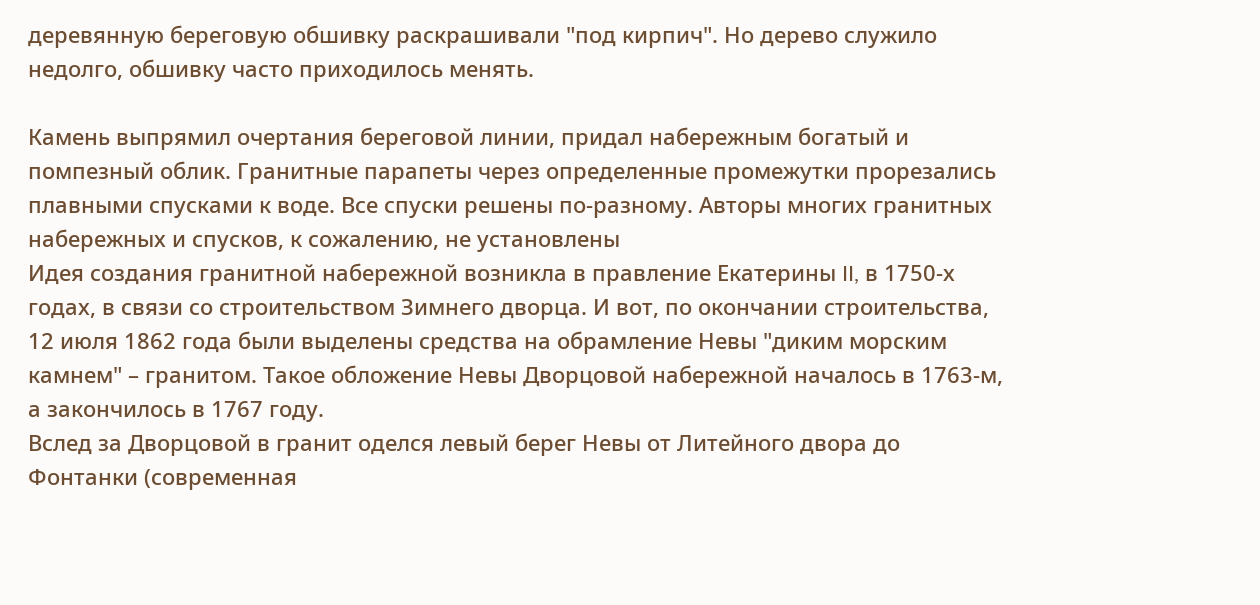деревянную береговую обшивку раскрашивали "под кирпич". Но дерево служило недолго, обшивку часто приходилось менять.

Камень выпрямил очертания береговой линии, придал набережным богатый и помпезный облик. Гранитные парапеты через определенные промежутки прорезались плавными спусками к воде. Все спуски решены по-разному. Авторы многих гранитных набережных и спусков, к сожалению, не установлены
Идея создания гранитной набережной возникла в правление Екатерины II, в 1750-х годах, в связи со строительством Зимнего дворца. И вот, по окончании строительства, 12 июля 1862 года были выделены средства на обрамление Невы "диким морским камнем" – гранитом. Такое обложение Невы Дворцовой набережной началось в 1763-м, а закончилось в 1767 году.
Вслед за Дворцовой в гранит оделся левый берег Невы от Литейного двора до Фонтанки (современная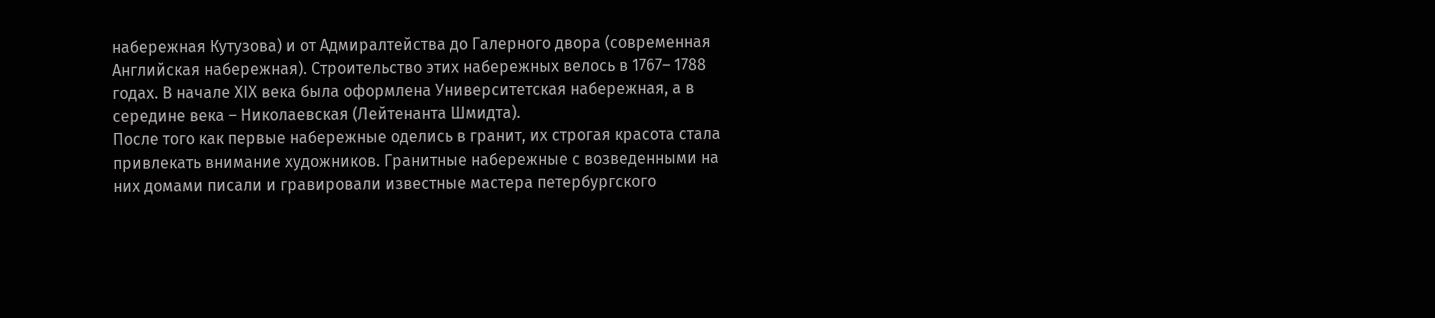набережная Кутузова) и от Адмиралтейства до Галерного двора (современная Английская набережная). Строительство этих набережных велось в 1767– 1788 годах. В начале ХIХ века была оформлена Университетская набережная, а в середине века – Николаевская (Лейтенанта Шмидта).
После того как первые набережные оделись в гранит, их строгая красота стала привлекать внимание художников. Гранитные набережные с возведенными на них домами писали и гравировали известные мастера петербургского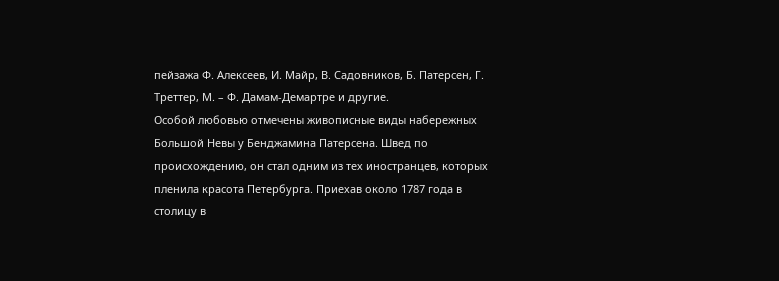пейзажа Ф. Алексеев, И. Майр, В. Садовников, Б. Патерсен, Г. Треттер, М. – Ф. Дамам-Демартре и другие.
Особой любовью отмечены живописные виды набережных Большой Невы у Бенджамина Патерсена. Швед по происхождению, он стал одним из тех иностранцев, которых пленила красота Петербурга. Приехав около 1787 года в столицу в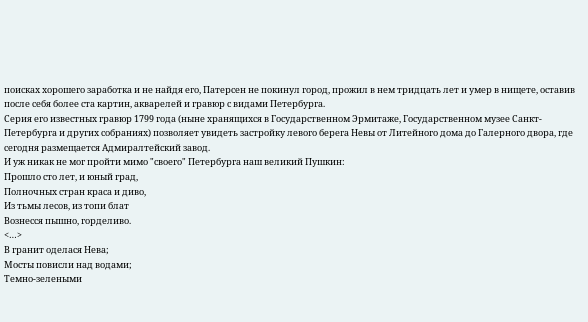поисках хорошего заработка и не найдя его, Патерсен не покинул город, прожил в нем тридцать лет и умер в нищете, оставив после себя более ста картин, акварелей и гравюр с видами Петербурга.
Серия его известных гравюр 1799 года (ныне хранящихся в Государственном Эрмитаже, Государственном музее Санкт-Петербурга и других собраниях) позволяет увидеть застройку левого берега Невы от Литейного дома до Галерного двора, где сегодня размещается Адмиралтейский завод.
И уж никак не мог пройти мимо "своего" Петербурга наш великий Пушкин:
Прошло сто лет, и юный град,
Полночных стран краса и диво,
Из тьмы лесов, из топи блат
Вознесся пышно, горделиво.
<…>
В гранит оделася Нева;
Мосты повисли над водами;
Темно-зелеными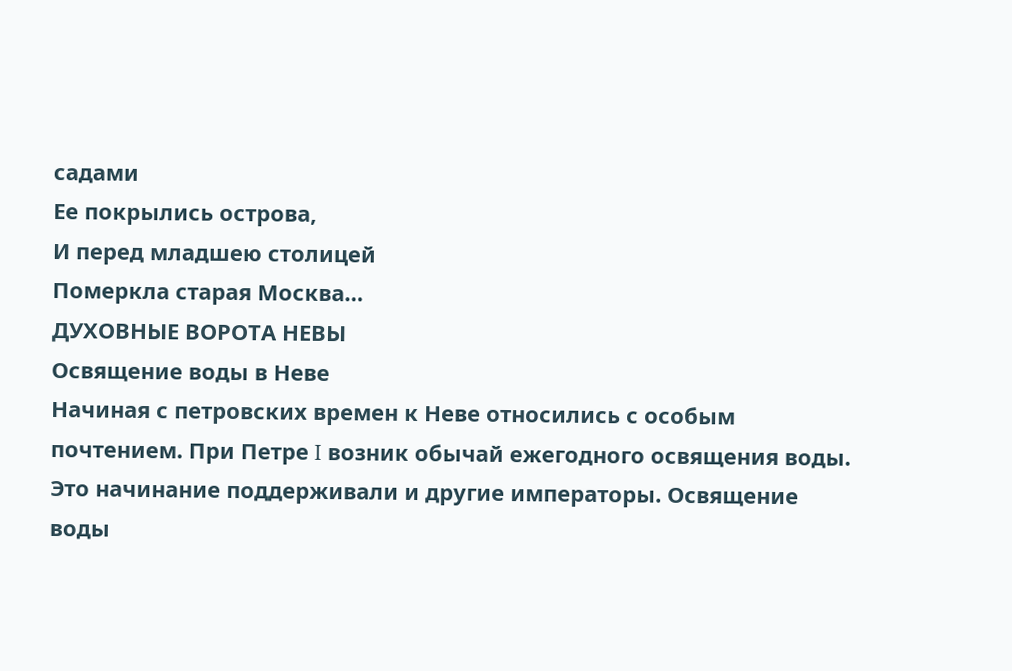садами
Ее покрылись острова,
И перед младшею столицей
Померкла старая Москва…
ДУХОВНЫЕ ВОРОТА НЕВЫ
Освящение воды в Неве
Начиная с петровских времен к Неве относились с особым почтением. При Петре I возник обычай ежегодного освящения воды. Это начинание поддерживали и другие императоры. Освящение воды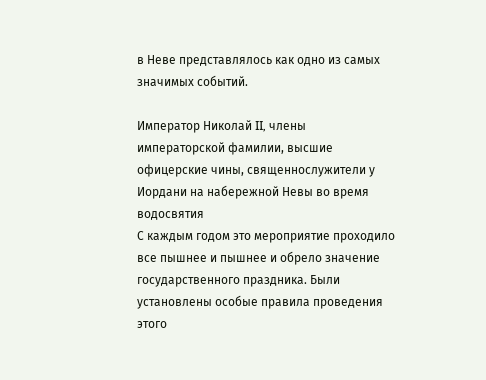в Неве представлялось как одно из самых значимых событий.

Император Николай II, члены императорской фамилии, высшие офицерские чины, священнослужители у Иордани на набережной Невы во время водосвятия
С каждым годом это мероприятие проходило все пышнее и пышнее и обрело значение государственного праздника. Были установлены особые правила проведения этого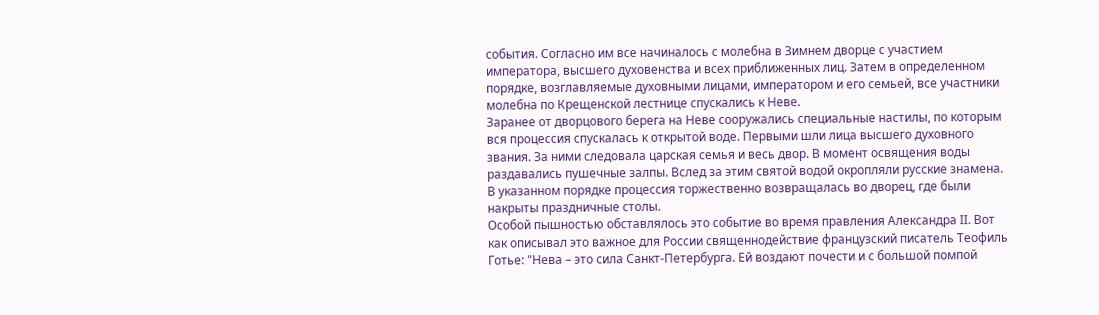события. Согласно им все начиналось с молебна в Зимнем дворце с участием императора, высшего духовенства и всех приближенных лиц. Затем в определенном порядке, возглавляемые духовными лицами, императором и его семьей, все участники молебна по Крещенской лестнице спускались к Неве.
Заранее от дворцового берега на Неве сооружались специальные настилы, по которым вся процессия спускалась к открытой воде. Первыми шли лица высшего духовного звания. За ними следовала царская семья и весь двор. В момент освящения воды раздавались пушечные залпы. Вслед за этим святой водой окропляли русские знамена. В указанном порядке процессия торжественно возвращалась во дворец, где были накрыты праздничные столы.
Особой пышностью обставлялось это событие во время правления Александра II. Вот как описывал это важное для России священнодействие французский писатель Теофиль Готье: "Нева – это сила Санкт-Петербурга. Ей воздают почести и с большой помпой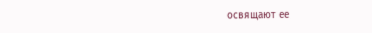освящают ее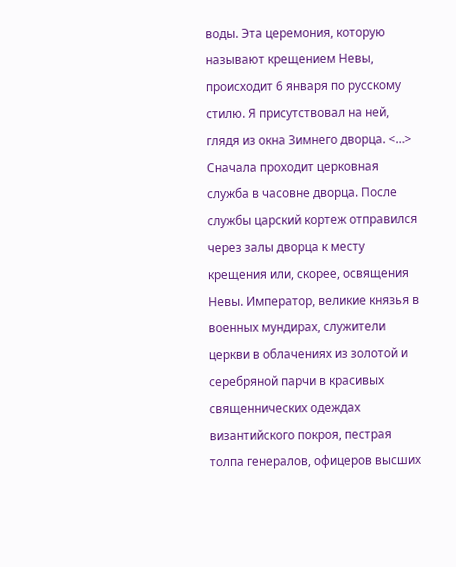воды. Эта церемония, которую называют крещением Невы, происходит 6 января по русскому стилю. Я присутствовал на ней, глядя из окна Зимнего дворца. <…> Сначала проходит церковная служба в часовне дворца. После службы царский кортеж отправился через залы дворца к месту крещения или, скорее, освящения Невы. Император, великие князья в военных мундирах, служители церкви в облачениях из золотой и серебряной парчи в красивых священнических одеждах византийского покроя, пестрая толпа генералов, офицеров высших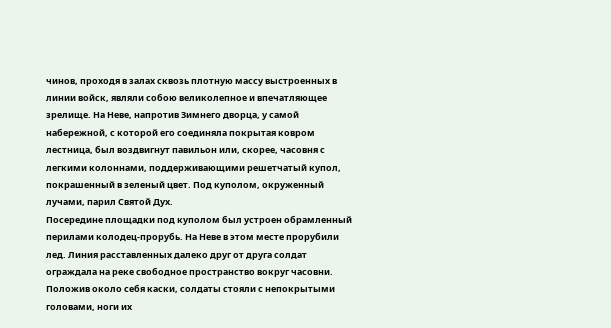чинов, проходя в залах сквозь плотную массу выстроенных в линии войск, являли собою великолепное и впечатляющее зрелище. На Неве, напротив Зимнего дворца, у самой набережной, с которой его соединяла покрытая ковром лестница, был воздвигнут павильон или, скорее, часовня с легкими колоннами, поддерживающими решетчатый купол, покрашенный в зеленый цвет. Под куполом, окруженный лучами, парил Святой Дух.
Посередине площадки под куполом был устроен обрамленный перилами колодец-прорубь. На Неве в этом месте прорубили лед. Линия расставленных далеко друг от друга солдат ограждала на реке свободное пространство вокруг часовни. Положив около себя каски, солдаты стояли с непокрытыми головами, ноги их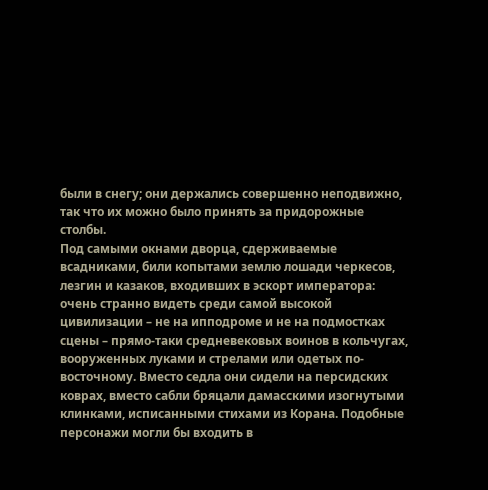были в снегу; они держались совершенно неподвижно, так что их можно было принять за придорожные столбы.
Под самыми окнами дворца, сдерживаемые всадниками, били копытами землю лошади черкесов, лезгин и казаков, входивших в эскорт императора: очень странно видеть среди самой высокой цивилизации – не на ипподроме и не на подмостках сцены – прямо-таки средневековых воинов в кольчугах, вооруженных луками и стрелами или одетых по-восточному. Вместо седла они сидели на персидских коврах, вместо сабли бряцали дамасскими изогнутыми клинками, исписанными стихами из Корана. Подобные персонажи могли бы входить в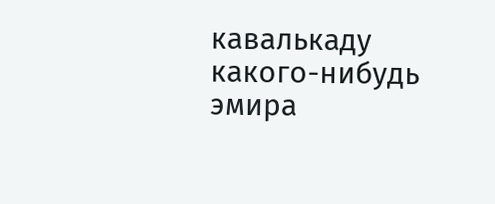кавалькаду какого-нибудь эмира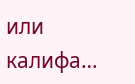или калифа…